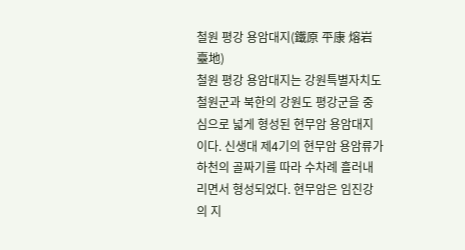철원 평강 용암대지(鐵原 平康 熔岩臺地)
철원 평강 용암대지는 강원특별자치도 철원군과 북한의 강원도 평강군을 중심으로 넓게 형성된 현무암 용암대지이다. 신생대 제4기의 현무암 용암류가 하천의 골짜기를 따라 수차례 흘러내리면서 형성되었다. 현무암은 임진강의 지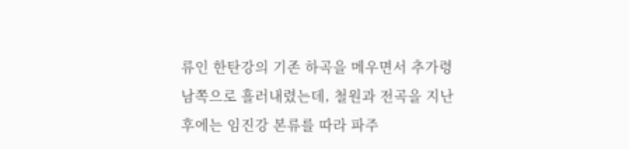류인 한탄강의 기존 하곡을 메우면서 추가령 남쪽으로 흘러내렸는데, 철원과 전곡을 지난 후에는 임진강 본류를 따라 파주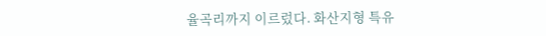율곡리까지 이르렀다. 화산지형 특유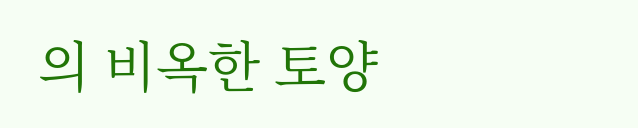의 비옥한 토양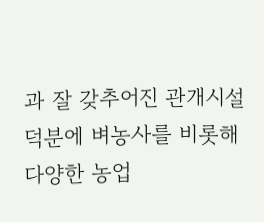과 잘 갖추어진 관개시설 덕분에 벼농사를 비롯해 다양한 농업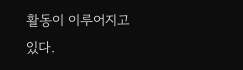활동이 이루어지고 있다.